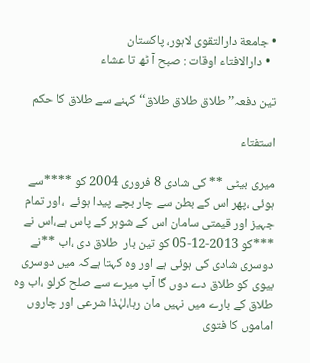• جامعة دارالتقوی لاہور، پاکستان
  • دارالافتاء اوقات : صبح آ ٹھ تا عشاء

تین دفعہ’’طلاق طلاق طلاق‘‘کہنے سے طلاق کا حکم

استفتاء

میری بیٹی ** کی شادی 8 فروری 2004 کو ****سے ہوئی ،پھر اس کے بطن سے چار بچے پیدا ہوئے  ،اور تمام جہیز اور قیمتی سامان اس کے شوہر کے پاس ہے،اس نے   ***کو 2013-12-05 کو تین بار  طلاق دی ،اب **نے دوسری شادی کی ہوئی ہے اور وہ کہتا ہےکہ میں دوسری بیوی کو طلاق دے دوں گا آپ میرے سے صلح کرلو ،اب وہ طلاق کے بارے میں نہیں مان رہا،لہٰذا شرعی اور چاروں اماموں کا فتوی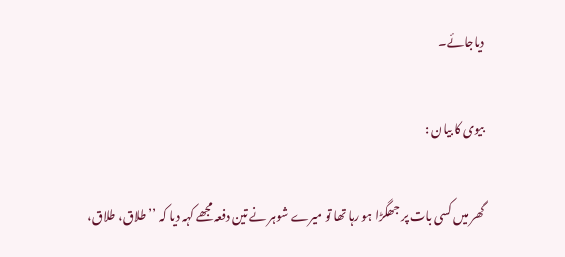دیاجائے۔

بیوی کا بیان :

گھر میں کسی بات پر جھگڑا ہو رہا تھا تو میرے شوہر نے تین دفعہ مجھے کہہ دیا کہ ’’طلاق، طلاق،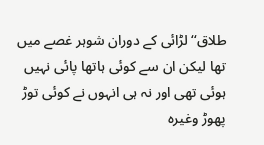طلاق‘‘لڑائی کے دوران شوہر غصے میں تھا لیکن ان سے کوئی ہاتھا پائی نہیں ہوئی تھی اور نہ ہی انہوں نے کوئی توڑ پھوڑ وغیرہ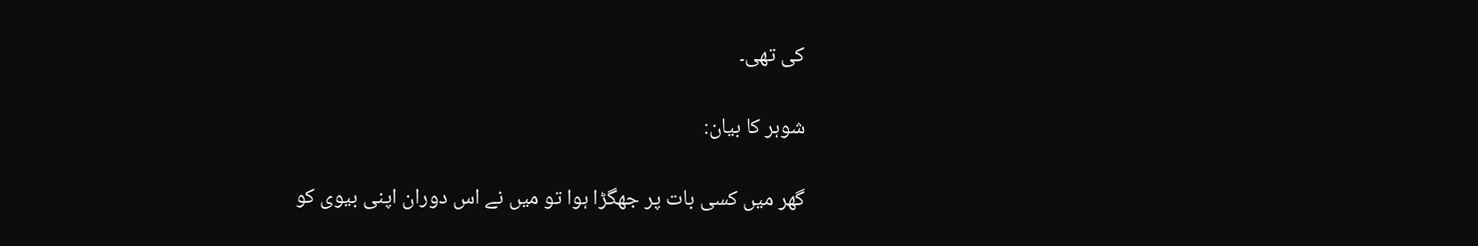کی تھی۔

شوہر کا بیان:

گھر میں کسی بات پر جھگڑا ہوا تو میں نے اس دوران اپنی بیوی کو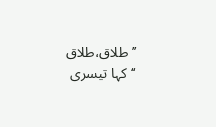’’طلاق،طلاق ‘‘کہا تیسری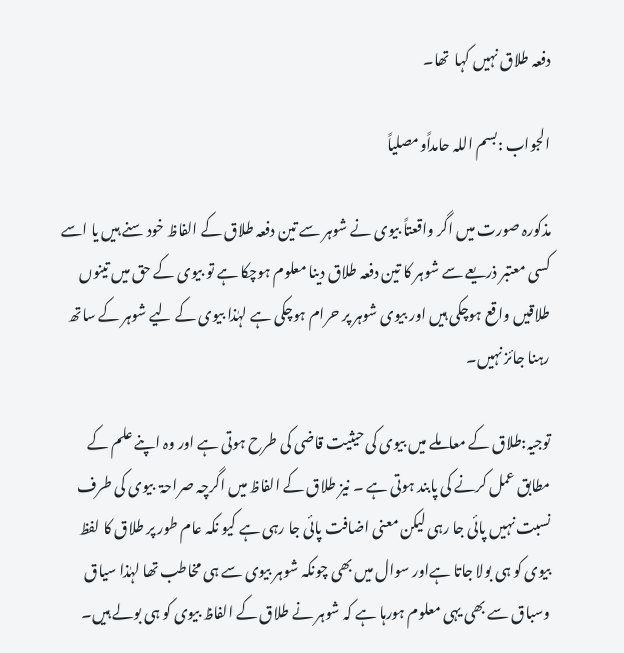دفعہ طلاق نہیں کہا  تھا۔

الجواب :بسم اللہ حامداًومصلیاً

مذکورہ صورت میں اگر واقعتاً بیوی نے شوہر سے تین دفعہ طلاق کے الفاظ خود سنے ہیں یا اسے کسی معتبر ذریعے سے شوہر کا تین دفعہ طلاق دینا معلوم ہوچکا ہے تو بیوی کے حق میں تینوں طلاقیں واقع ہوچکی ہیں اور بیوی شوہر پر حرام ہوچکی ہے لہٰذا بیوی کے لیے شوہر کے ساتھ رہنا جائز نہیں۔

توجیہ:طلاق کے معاملے میں بیوی کی حیثیت قاضی کی طرح ہوتی ہے اور وہ اپنے علم کے مطابق عمل کرنے کی پابند ہوتی ہے ۔ نیز طلاق کے الفاظ میں اگرچہ صراحۃ  بیوی کی طرف نسبت نہیں پائی جا رہی لیکن معنی اضافت پائی جا رہی ہے کیو نکہ عام طور پر طلاق کا لفظ بیوی کو ہی بولا جاتا ہےاور سوال میں بھی چونکہ شوہر بیوی سے ہی مخاطب تھا لہٰذا سیاق وسباق سے بھی یہی معلوم ہورہا ہے کہ شوہر نے طلاق کے الفاظ بیوی کو ہی بولے ہیں۔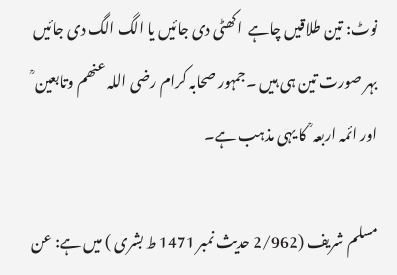نوٹ: تین طلاقیں چاہے  اکھٹی دی جائیں یا الگ الگ دی جائیں بہر صورت تین ہی ہیں ۔جمہور صحابہ کرام رضی اللہ عنھم وتابعین ؒ اور ائمہ اربعہ ؒ کا یہی مذہب ہے۔

مسلم شریف (2/962 حدیث نمبر 1471 ط بشری ) میں ہے: عن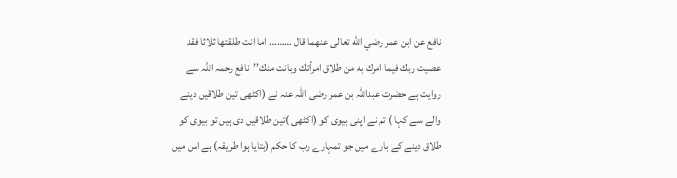نافع عن ابن عمر رضي الله تعالى عنهما قال ……… اما انت طلقتها ثلاثا فقد عصيت ربك فيما امرك به من طلاق امرأتك وبانت منك’’نافع رحمہ اللہ سے روایت ہے حضرت عبداللہ بن عمر رضی اللہ عنہ نے (اکٹھی تین طلاقیں دینے والے سے کہا ) تم نے اپنی بیوی کو (اکٹھی )تین طلاقیں دی ہیں تو بیوی کو طلاق دینے کے بارے میں جو تمہارے رب کا حکم (بتایا ہوا طریقہ) ہے اس میں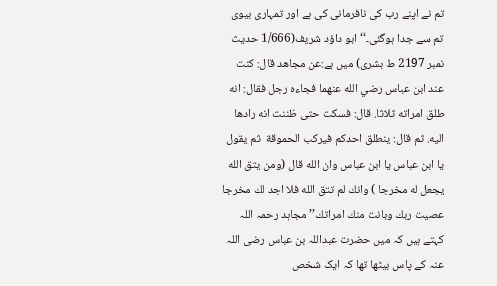تم نے اپنے رب کی نافرمانی کی ہے اور تمہاری بیوی تم سے جدا ہوگئی۔‘‘ابو داؤد شریف(1/666 حدیث نمبر 2197 ط بشری) میں ہے:عن مجاهد قال: كنت عند ابن عباس رضي الله عنهما فجاءه رجل فقال: انه طلق امراته ثلاثا. قال: فسكت حتى ظننت انه رادها اليه. ثم قال: ينطلق احدكم فيركب الحموقة  ثم يقول يا ابن عباس يا ابن عباس وان الله قال (ومن يتق الله يجعل له مخرجا ) وانك لم تتق الله فلا اجد لك مخرجا عصيت ربك وبانت منك امراتك’’مجاہد رحمہ اللہ کہتے ہیں کہ میں حضرت عبداللہ بن عباس رضی اللہ عنہ کے پاس بیٹھا تھا کہ ایک شخص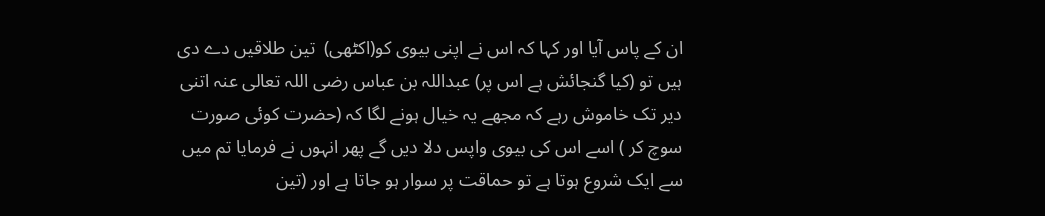ان کے پاس آیا اور کہا کہ اس نے اپنی بیوی کو(اکٹھی)  تین طلاقیں دے دی  ہیں تو (کیا گنجائش ہے اس پر) عبداللہ بن عباس رضی اللہ تعالی عنہ اتنی دیر تک خاموش رہے کہ مجھے یہ خیال ہونے لگا کہ (حضرت کوئی صورت سوچ کر ) اسے اس کی بیوی واپس دلا دیں گے پھر انہوں نے فرمایا تم میں سے ایک شروع ہوتا ہے تو حماقت پر سوار ہو جاتا ہے اور (تین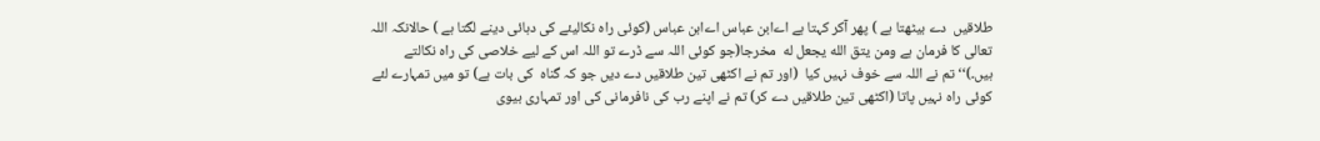طلاقیں  دے بیٹھتا ہے ) پھر آکر کہتا ہے اےابن عباس اےابن عباس (کوئی راہ نکالیئے کی دہائی دینے لگتا ہے ) حالانکہ اللہ تعالی کا فرمان ہے ومن یتق الله یجعل له  مخرجا(جو کوئی اللہ سے ڈرے تو اللہ اس کے لیے خلاصی کی راہ نکالتے ہیں۔)‘‘تم نے اللہ سے خوف نہیں کیا  (اور تم نے اکٹھی تین طلاقیں دے دیں جو کہ گناہ  کی بات ہے) تو میں تمہارے لئے کوئی راہ نہیں پاتا (اکٹھی تین طلاقیں دے کر) تم نے اپنے رب کی نافرمانی کی اور تمہاری بیوی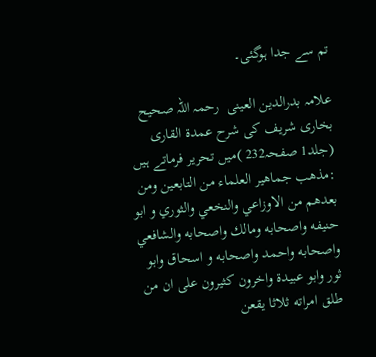تم سے جدا ہوگئی۔

علامہ بدرالدین العینی  رحمہ اللہ صحیح بخاری شریف کی شرح عمدۃ القاری (جلد1 صفحہ232 )میں تحریر فرماتے ہیں :مذهب جماهير العلماء من التابعين ومن بعدهم من الاوزاعي والنخعي والثوري و ابو حنيفه واصحابه ومالك واصحابه والشافعي واصحابه واحمد واصحابه و اسحاق وابو ثور وابو عبيدة واخرون كثيرون على ان من طلق امراته ثلاثا يقعن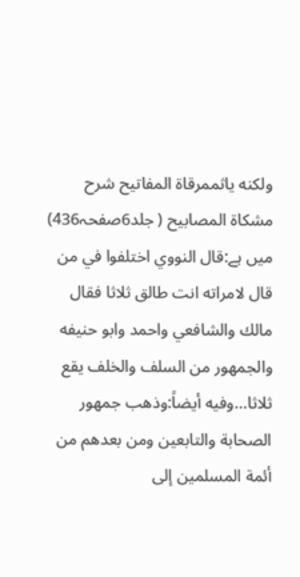ولكنه ياثممرقاۃ المفاتيح شرح مشكاۃ المصابيح ( جلد6صفحہ436) میں ہے:قال النووي اختلفوا في من قال لامراته انت طالق ثلاثا فقال مالك والشافعي واحمد وابو حنيفه والجمهور من السلف والخلف يقع ثلاثا…وفيه أيضاً:وذهب جمهور الصحابة والتابعين ومن بعدهم من أئمة المسلمين إلى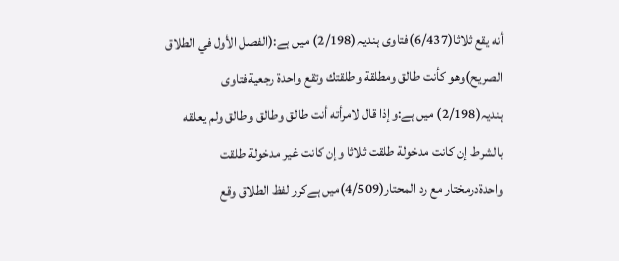أنه ‌يقع ‌ثلاثا(6/437)فتاوی ہندیہ(2/198) میں ہے:(الفصل الأول في الطلاق الصريح)وهو كأنت طالق ومطلقة وطلقتك وتقع واحدة رجعيةفتاوی ہندیہ(2/198) میں ہے:وإذا قال لامرأته أنت طالق وطالق وطالق ولم يعلقه بالشرط إن كانت ‌مدخولة ‌طلقت ‌ثلاثا وإن كانت غير مدخولة طلقت واحدةدرمختار مع رد المحتار(4/509)میں ہے‌كرر ‌لفظ ‌الطلاق وقع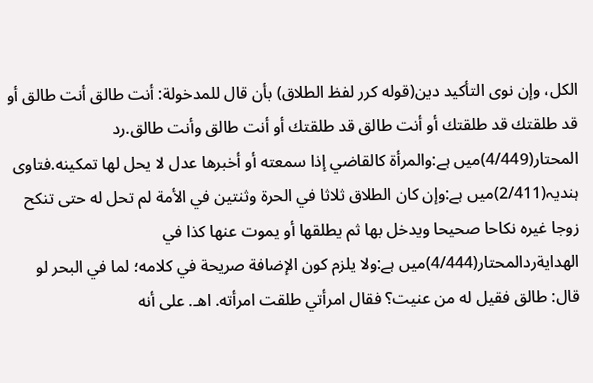الكل، وإن نوى التأكيد دين(قوله ‌كرر ‌لفظ ‌الطلاق) بأن قال للمدخولة: أنت طالق أنت طالق أو قد طلقتك قد طلقتك أو أنت طالق قد طلقتك أو أنت طالق وأنت طالق.رد المحتار(4/449)میں ہے:والمرأة ‌كالقاضي إذا سمعته أو أخبرها عدل لا يحل لها تمكينه.فتاوی ہندیہ(2/411)میں ہے:وإن كان الطلاق ثلاثا في الحرة وثنتين في الأمة لم تحل له حتى تنكح زوجا غيره نكاحا صحيحا ويدخل بها ثم يطلقها أو يموت عنها كذا في الهدايةردالمحتار(4/444)میں ہے:ولا ‌يلزم ‌كون ‌الإضافة صريحة في كلامه؛ لما في البحر لو قال: طالق فقيل له من عنيت؟ فقال امرأتي طلقت امرأته. اهـ. على أنه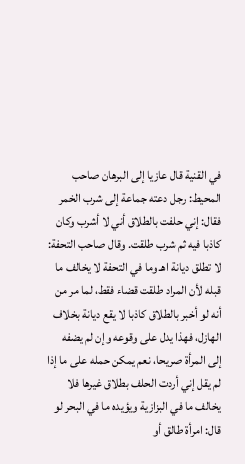في القنية قال عازيا إلى البرهان صاحب المحيط: رجل دعته جماعة إلى شرب الخمر فقال: إني حلفت بالطلاق أني لا أشرب وكان كاذبا فيه ثم شرب طلقت. وقال صاحب التحفة: لا تطلق ديانة اهـ وما في التحفة لا يخالف ما قبله لأن المراد طلقت قضاء فقط، لما مر من أنه لو أخبر بالطلاق كاذبا لا يقع ديانة بخلاف الهازل، فهذا يدل على وقوعه وإن لم يضفه إلى المرأة صريحا، نعم يمكن حمله على ما إذا لم يقل إني أردت الحلف بطلاق غيرها فلا يخالف ما في البزازية ويؤيده ما في البحر لو قال: امرأة طالق أو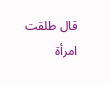قال طلقت امرأة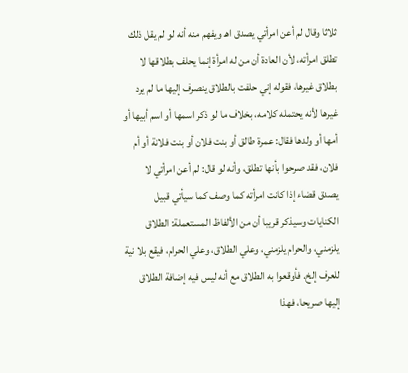ثلاثا وقال لم أعن امرأتي يصدق اهـ ويفهم منه أنه لو لم يقل ذلك تطلق امرأته، لأن العادة أن من له امرأة إنما يحلف بطلاقها لا بطلاق غيرها، فقوله إني حلفت بالطلاق ينصرف إليها ما لم يرد غيرها لأنه يحتمله كلامه، بخلاف ما لو ذكر اسمها أو اسم أبيها أو أمها أو ولدها فقال: عمرة طالق أو بنت فلان أو بنت فلانة أو أم فلان، فقد صرحوا بأنها تطلق، وأنه لو قال: لم أعن امرأتي لا يصدق قضاء إذا كانت امرأته كما وصف كما سيأتي قبيل الكنايات وسيذكر قريبا أن من الألفاظ المستعملة: الطلاق يلزمني، والحرام يلزمني، وعلي الطلاق، وعلي الحرام، فيقع بلا نية للعرف إلخ. فأوقعوا به الطلاق مع أنه ليس فيه إضافة الطلاق إليها صريحا، فهذا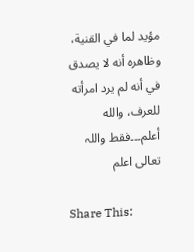مؤيد لما في القنية، وظاهره أنه لا يصدق في أنه لم يرد امرأته للعرف، والله أعلم۔۔۔فقط واللہ تعالی اعلم

Share This: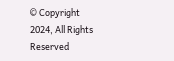© Copyright 2024, All Rights Reserved